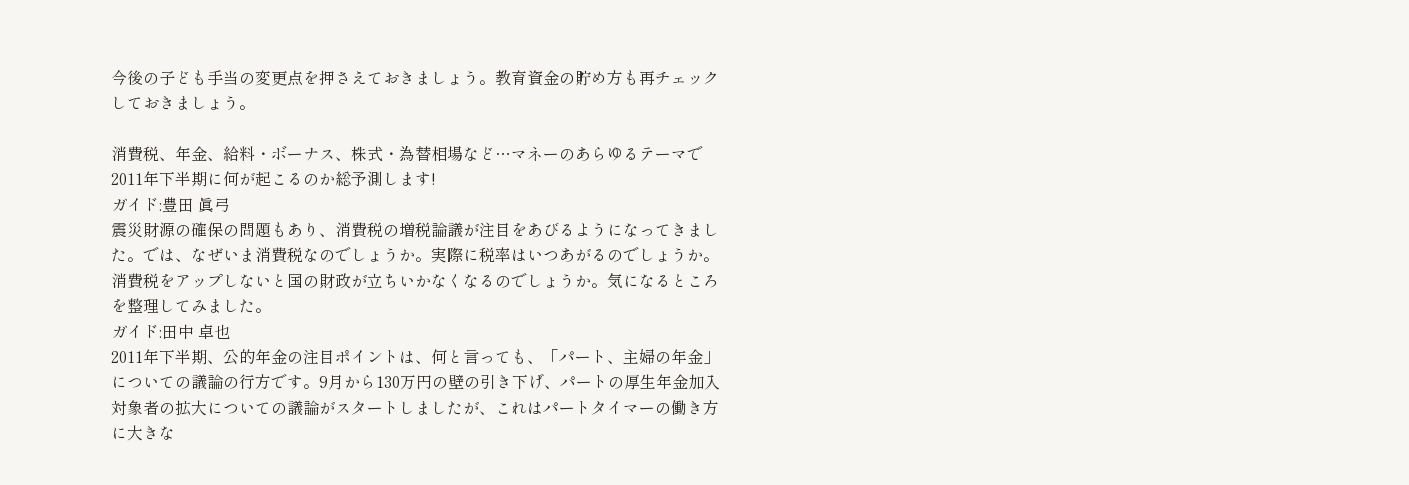今後の子ども手当の変更点を押さえておきましょう。教育資金の貯め方も再チェックしておきましょう。

消費税、年金、給料・ボーナス、株式・為替相場など…マネーのあらゆるテーマで2011年下半期に何が起こるのか総予測します!
ガイド:豊田 眞弓
震災財源の確保の問題もあり、消費税の増税論議が注目をあびるようになってきました。では、なぜいま消費税なのでしょうか。実際に税率はいつあがるのでしょうか。消費税をアップしないと国の財政が立ちいかなくなるのでしょうか。気になるところを整理してみました。
ガイド:田中 卓也
2011年下半期、公的年金の注目ポイントは、何と言っても、「パート、主婦の年金」についての議論の行方です。9月から130万円の壁の引き下げ、パートの厚生年金加入対象者の拡大についての議論がスタートしましたが、これはパートタイマーの働き方に大きな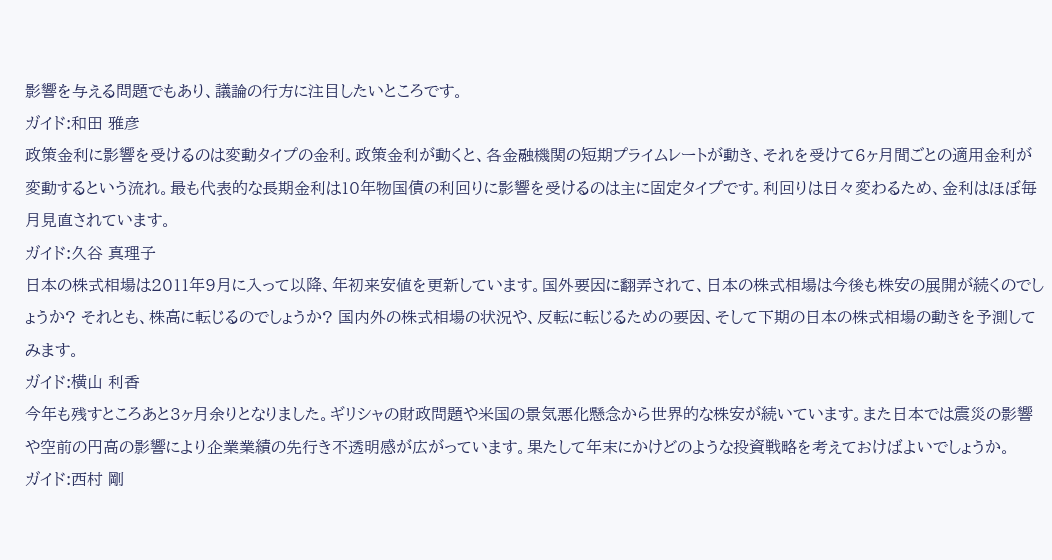影響を与える問題でもあり、議論の行方に注目したいところです。
ガイド:和田 雅彦
政策金利に影響を受けるのは変動タイプの金利。政策金利が動くと、各金融機関の短期プライムレートが動き、それを受けて6ヶ月間ごとの適用金利が変動するという流れ。最も代表的な長期金利は10年物国債の利回りに影響を受けるのは主に固定タイプです。利回りは日々変わるため、金利はほぼ毎月見直されています。
ガイド:久谷 真理子
日本の株式相場は2011年9月に入って以降、年初来安値を更新しています。国外要因に翻弄されて、日本の株式相場は今後も株安の展開が続くのでしょうか? それとも、株高に転じるのでしょうか? 国内外の株式相場の状況や、反転に転じるための要因、そして下期の日本の株式相場の動きを予測してみます。
ガイド:横山 利香
今年も残すところあと3ヶ月余りとなりました。ギリシャの財政問題や米国の景気悪化懸念から世界的な株安が続いています。また日本では震災の影響や空前の円高の影響により企業業績の先行き不透明感が広がっています。果たして年末にかけどのような投資戦略を考えておけばよいでしょうか。
ガイド:西村 剛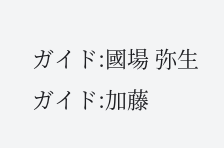ガイド:國場 弥生
ガイド:加藤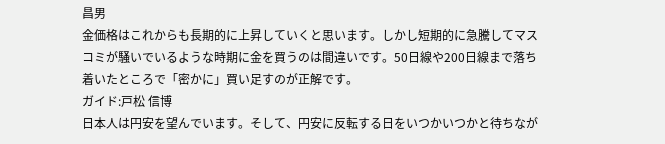昌男
金価格はこれからも長期的に上昇していくと思います。しかし短期的に急騰してマスコミが騒いでいるような時期に金を買うのは間違いです。50日線や200日線まで落ち着いたところで「密かに」買い足すのが正解です。
ガイド:戸松 信博
日本人は円安を望んでいます。そして、円安に反転する日をいつかいつかと待ちなが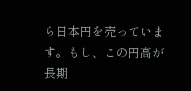ら日本円を売っています。もし、この円高が長期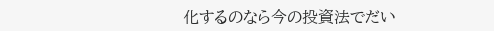化するのなら今の投資法でだい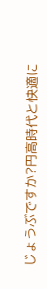じょうぶですか?円高時代と快適に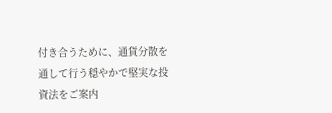付き合うために、通貨分散を通して行う穏やかで堅実な投資法をご案内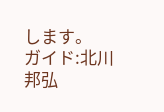します。
ガイド:北川 邦弘